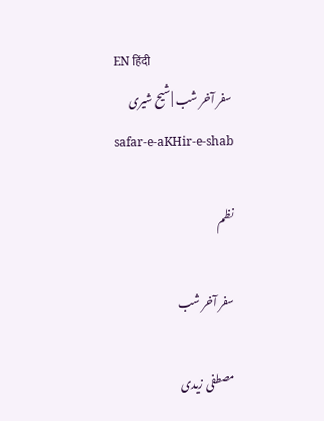EN हिंदी
سفر آخر شب | شیح شیری
safar-e-aKHir-e-shab

نظم

سفر آخر شب

مصطفی زیدی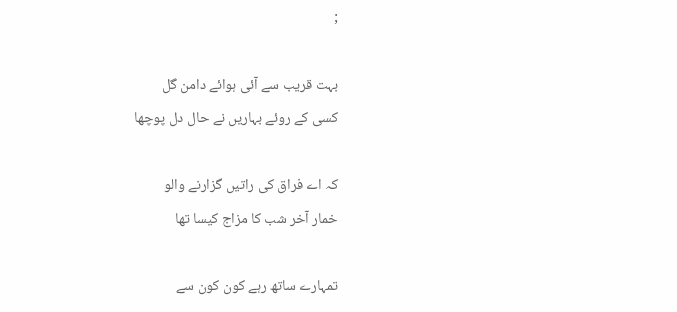;

بہت قریب سے آئی ہوائے دامن گل
کسی کے روئے بہاریں نے حال دل پوچھا

کہ اے فراق کی راتیں گزارنے والو
خمار آخر شب کا مزاج کیسا تھا

تمہارے ساتھ رہے کون کون سے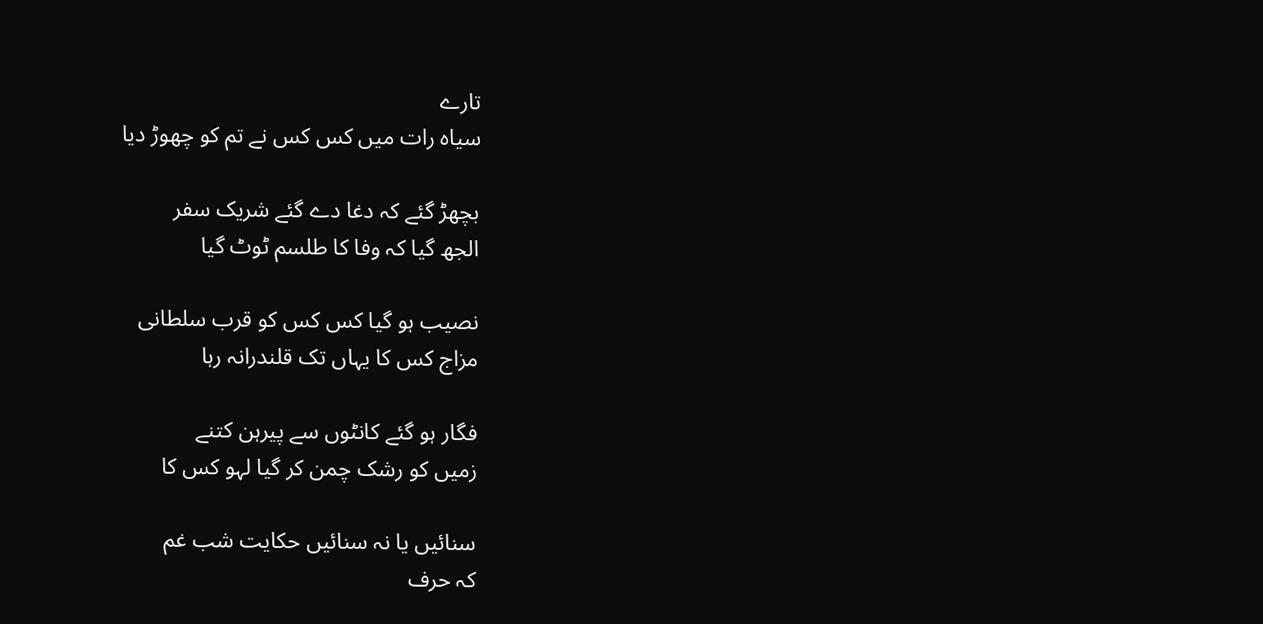تارے
سیاہ رات میں کس کس نے تم کو چھوڑ دیا

بچھڑ گئے کہ دغا دے گئے شریک سفر
الجھ گیا کہ وفا کا طلسم ٹوٹ گیا

نصیب ہو گیا کس کس کو قرب سلطانی
مزاج کس کا یہاں تک قلندرانہ رہا

فگار ہو گئے کانٹوں سے پیرہن کتنے
زمیں کو رشک چمن کر گیا لہو کس کا

سنائیں یا نہ سنائیں حکایت شب غم
کہ حرف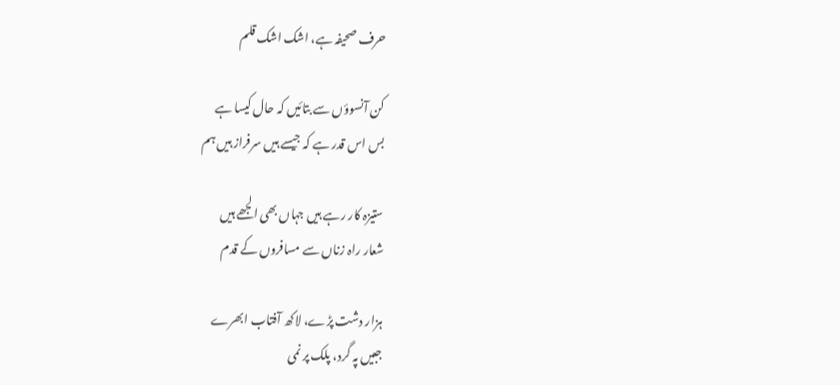حرف صحیفہ ہے، اشک اشک قلم

کن آنسوؤں سے بتائیں کہ حال کیسا ہے
بس اس قدر ہے کہ جیسے ہیں سرفراز ہیں ہم

ستیزہ کار رہے ہیں جہاں بھی الجھے ہیں
شعار راہ زناں سے مسافروں کے قدم

ہزار دشت پڑے، لاکھ آفتاب ابھرے
جبیں پہ گرد، پلک پر نمی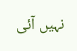نہیں آئی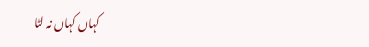کہاں کہاں نہ لٹا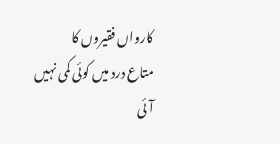کارواں فقیروں کا
متاع درد میں کوئی کمی نہیں آئی